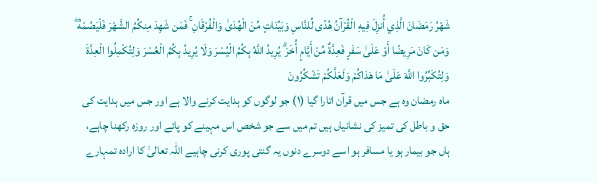شَهْرُ رَمَضَانَ الَّذِي أُنزِلَ فِيهِ الْقُرْآنُ هُدًى لِّلنَّاسِ وَبَيِّنَاتٍ مِّنَ الْهُدَىٰ وَالْفُرْقَانِ ۚ فَمَن شَهِدَ مِنكُمُ الشَّهْرَ فَلْيَصُمْهُ ۖ وَمَن كَانَ مَرِيضًا أَوْ عَلَىٰ سَفَرٍ فَعِدَّةٌ مِّنْ أَيَّامٍ أُخَرَ ۗ يُرِيدُ اللَّهُ بِكُمُ الْيُسْرَ وَلَا يُرِيدُ بِكُمُ الْعُسْرَ وَلِتُكْمِلُوا الْعِدَّةَ وَلِتُكَبِّرُوا اللَّهَ عَلَىٰ مَا هَدَاكُمْ وَلَعَلَّكُمْ تَشْكُرُونَ
ماہ رمضان وہ ہے جس میں قرآن اتارا گیا (١) جو لوگوں کو ہدایت کرنے والا ہے اور جس میں ہدایت کی حق و باطل کی تمیز کی نشانیاں ہیں تم میں سے جو شخص اس مہینے کو پائے اور روزہ رکھنا چاہے، ہاں جو بیمار ہو یا مسافر ہو اسے دوسرے دنوں یہ گنتی پوری کرنی چاہیے اللہ تعالیٰ کا ارادہ تمہارے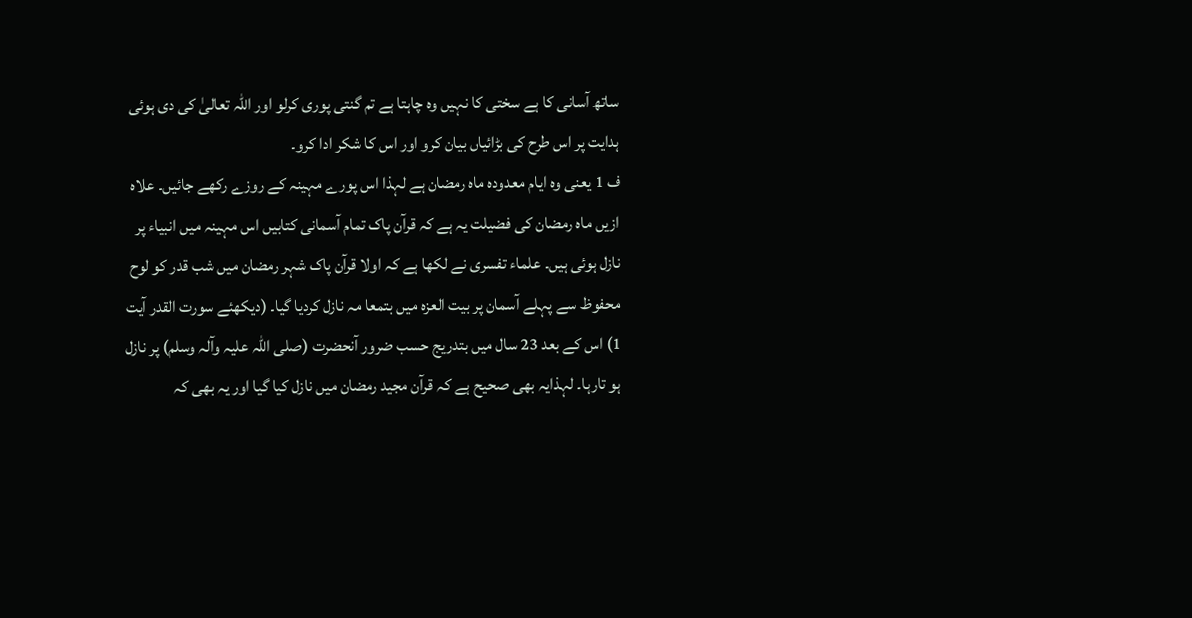ساتھ آسانی کا ہے سختی کا نہیں وہ چاہتا ہے تم گنتی پوری کرلو اور اللہ تعالیٰ کی دی ہوئی ہدایت پر اس طرح کی بڑائیاں بیان کرو اور اس کا شکر ادا کرو۔
ف 1 یعنی وہ ایام معدودہ ماہ رمضان ہے لہذا اس پورے مہینہ کے روزے رکھے جائیں۔ علاہ ازیں ماہ رمضان کی فضیلت یہ ہے کہ قرآن پاک تمام آسمانی کتابیں اس مہینہ میں انبیاء پر نازل ہوئی ہیں۔ علماء تفسری نے لکھا ہے کہ اولا قرآن پاک شہر رمضان میں شب قدر کو لوح محفوظ سے پہلے آسمان پر بیت العزہ میں بتمعا مہ نازل کردیا گیا۔ (دیکھئے سورت القدر آیت 1) اس کے بعد 23 سال میں بتدریج حسب ضرور آنحضرت (صلی اللہ علیہ وآلہ وسلم) پر نازل ہو تارہا۔ لہذایہ بھی صحیح ہے کہ قرآن مجید رمضان میں نازل کیا گیا اور یہ بھی کہ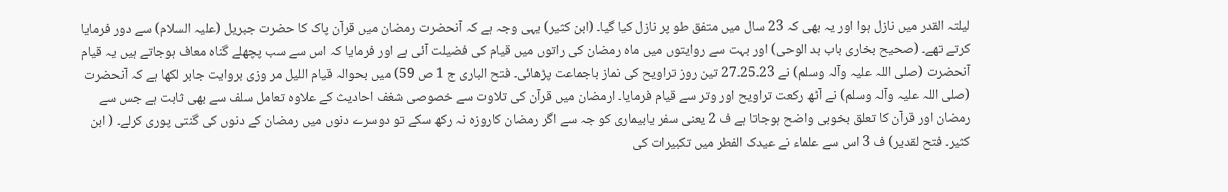لیلتہ القدر میں نازل ہوا اور یہ بھی کہ 23 سال میں متفق طو پر نازل کیا گیا۔ (ابن کثیر) یہی وجہ ہے کہ آنحضرت رمضان میں قرآن پاک کا حضرت جبریل (علیہ السلام) سے دور فرمایا کرتے تھے۔ (صحیح بخاری باب بد الوحی) اور بہت سے روایتوں میں ماہ رمضان کی راتوں میں قیام کی فضیلت آئی ہے اور فرمایا کہ اس سے سب پچھلے گناہ معاف ہوجاتے ہیں یہ قیام آنحضرت (صلی اللہ علیہ وآلہ وسلم) نے 23۔25۔27 تین روز تراویح کی نماز باجماعت پڑھائی۔ فتح الباری ج 1 ص 59) میں بحوالہ قیام اللیل مر وزی بروایت جابر لکھا ہے کہ آنحضرت (صلی اللہ علیہ وآلہ وسلم) نے آٹھ رکعت تراویح اور وتر سے قیام فرمایا۔ ارمضان میں قرآن کی تلاوت سے خصوصی شغف احادیث کے علاوہ تعامل سلف سے بھی ثابت ہے جس سے رمضان اور قرآن کا تعلق بخوبی واضح ہوجاتا ہے ف 2 یعنی سفر یابیماری کو جہ سے اگر رمضان کاروزہ نہ رکھ سکے تو دوسرے دنوں میں رمضان کے دنوں کی گنتی پوری کرلے۔ ( ابن کثیر۔ فتح لقدیر) ف 3 اس سے علماء نے عیدک الفطر میں تکبیرات کی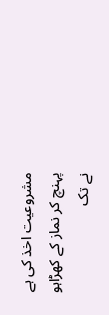مشروعیت اخذ کی ہے پہنچ کر نماز کے کھڑاہو نے تک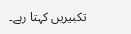تکبیریں کہتا رہے۔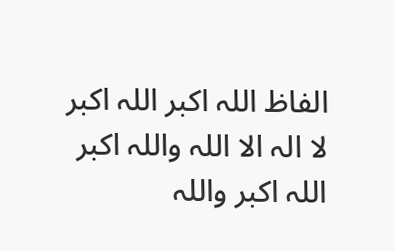الفاظ اللہ اکبر اللہ اکبر لا الہ الا اللہ واللہ اکبر اللہ اکبر واللہ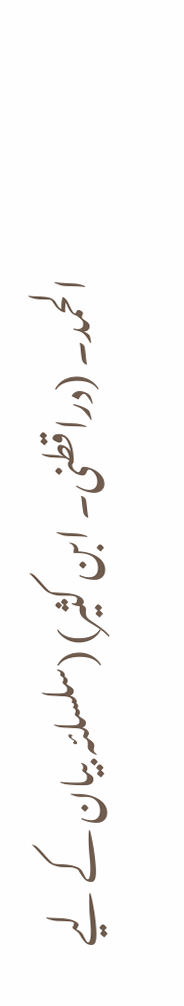الحمد۔ (دراقطنی۔ ابن کثیر) (سلسلئہ بیان کے لیے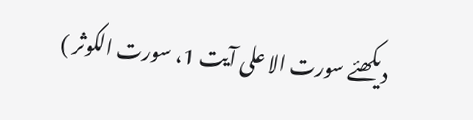دیکھئے سورت الا علی آیت 1، سورت الکوثر )